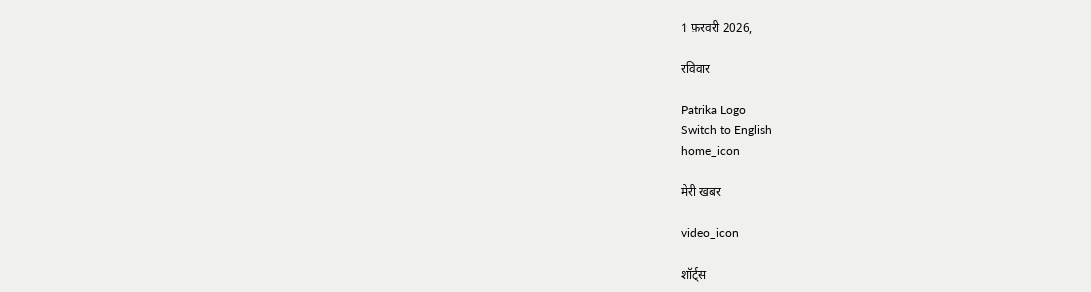1 फ़रवरी 2026,

रविवार

Patrika Logo
Switch to English
home_icon

मेरी खबर

video_icon

शॉर्ट्स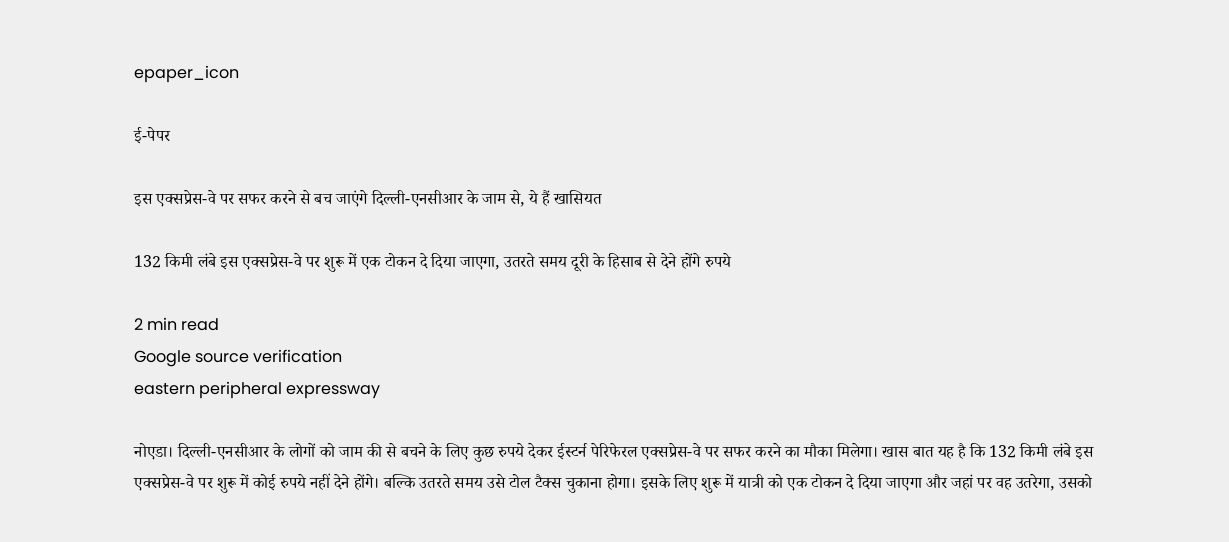epaper_icon

ई-पेपर

इस एक्‍सप्रेस-वे पर सफर करने से बच जाएंगे दिल्‍ली-एनसीआर के जाम से, ये हैं खासियत

132 किमी लंबे इस एक्‍सप्रेस-वे पर शुरू में एक टोकन दे दिया जाएगा, उतरते समय दूरी के हिसाब से देने होंगे रुपये

2 min read
Google source verification
eastern peripheral expressway

नोएडा। दिल्ली-एनसीआर के लोगों को जाम की से बचने के लिए कुछ रुपये देकर ईस्‍टर्न पेरिफेरल एक्‍सप्रेस-वे पर सफर करने का मौका मिलेगा। खास बात यह है कि 132 किमी लंबे इस एक्‍सप्रेस-वे पर शुरू में कोई रुपये नहीं देने होंगे। बल्कि उतरते समय उसे टोल टैक्‍स चुकाना होगा। इसके लिए शुरू में यात्री को एक टोकन दे दिया जाएगा और जहां पर वह उतरेगा, उसको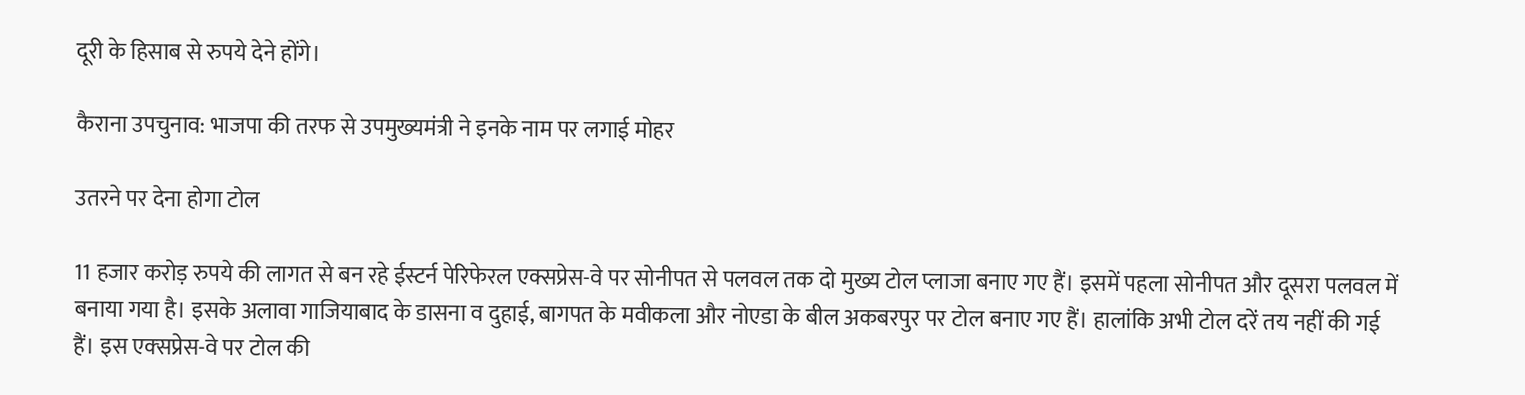दूरी के हिसाब से रुपये देने होंगे।

कैराना उपचुनाव: भाजपा की तरफ से उपमुख्‍यमंत्री ने इनके नाम पर लगाई मोहर

उतरने पर देना होगा टोल

11 हजार करोड़ रुपये की लागत से बन रहे ईस्टर्न पेरिफेरल एक्सप्रेस-वे पर सोनीपत से पलवल तक दो मुख्य टोल प्लाजा बनाए गए हैं। इसमें पहला सोनीपत और दूसरा पलवल में बनाया गया है। इसके अलावा गाजियाबाद के डासना व दुहाई, बागपत के मवीकला और नोएडा के बील अकबरपुर पर टोल बनाए गए हैं। हालांकि अभी टोल दरें तय नहीं की गई हैं। इस एक्‍सप्रेस-वे पर टोल की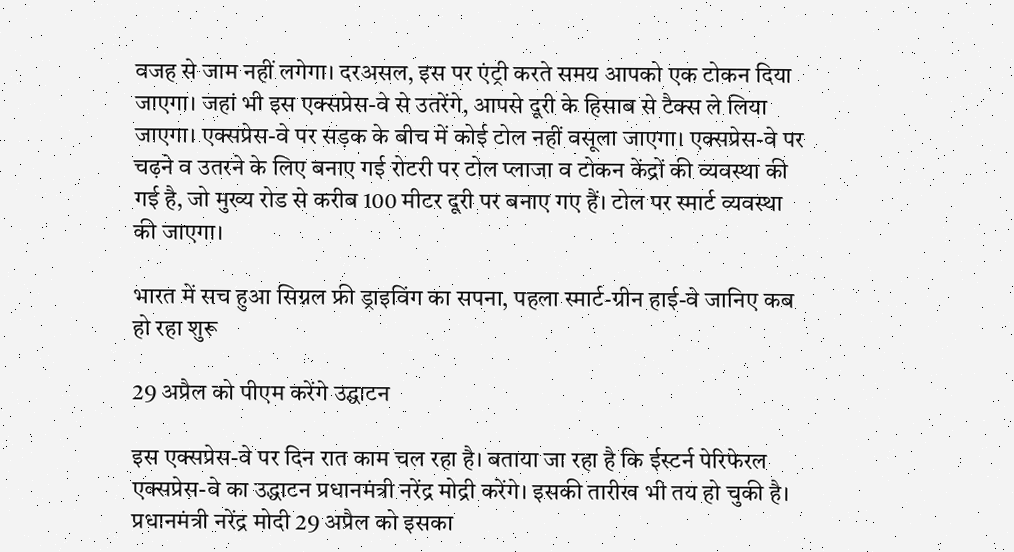वजह से जाम नहीं लगेगा। दरअसल, इस पर एंट्री करते समय आपको एक टोकन दिया जाएगा। जहां भी इस एक्‍सप्रेस-वे से उतरेंगे, आपसे दूरी के हिसाब से टैक्‍स ले लिया जाएगा। एक्सप्रेस-वे पर सड़क के बीच में कोई टोल नहीं वसूला जाएगा। एक्सप्रेस-वे पर चढ़ने व उतरने के लिए बनाए गई रोटरी पर टोल प्लाजा व टोकन केंद्रों की व्यवस्था की गई है, जो मुख्य रोड से करीब 100 मीटर दूरी पर बनाए गए हैं। टोल पर स्मार्ट व्यवस्था की जाएगा।

भारत में सच हुआ सिग्नल फ्री ड्राइविंग का सपना, पहला स्मार्ट-ग्रीन हाई-वे जानिए कब हो रहा शुरू

29 अप्रैल को पीएम करेंगे उद्घाटन

इस एक्सप्रेस-वे पर दिन रात काम चल रहा है। बताया जा रहा है कि ईस्टर्न पेरिफेरल एक्सप्रेस-वे का उद्धाटन प्रधानमंत्री नरेंद्र मोद्री करेंगे। इसकी तारीख भी तय हो चुकी है। प्रधानमंत्री नरेंद्र मोदी 29 अप्रैल को इसका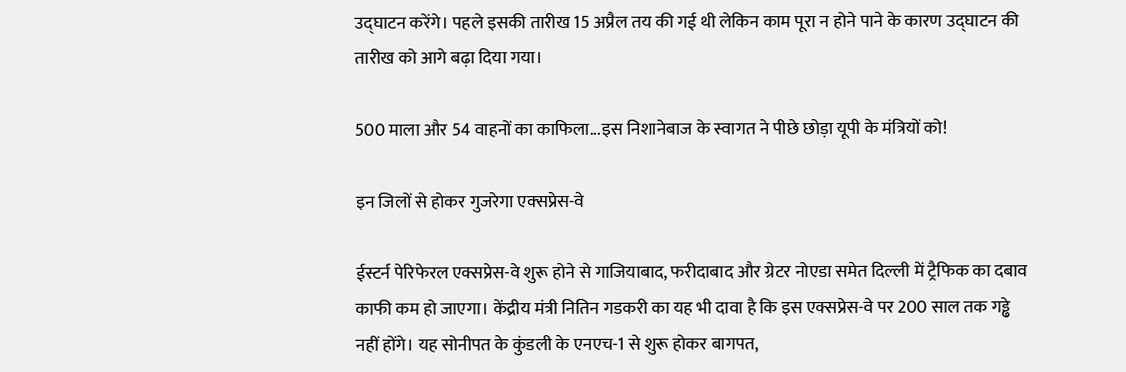उद्घाटन करेंगे। पहले इसकी तारीख 15 अप्रैल तय की गई थी लेकिन काम पूरा न होने पाने के कारण उद्घाटन की तारीख को आगे बढ़ा दिया गया।

500 माला और 54 वाहनों का काफिला...इस निशानेबाज के स्वागत ने पीछे छोड़ा यूपी के मंत्रियों को!

इन जिलों से होकर गुजरेगा एक्‍सप्रेस-वे

ईस्टर्न पेरिफेरल एक्सप्रेस-वे शुरू होने से गाजियाबाद, फरीदाबाद और ग्रेटर नोएडा समेत दिल्ली में ट्रैफिक का दबाव काफी कम हो जाएगा। केंद्रीय मंत्री नितिन गडकरी का यह भी दावा है कि इस एक्सप्रेस-वे पर 200 साल तक गड्ढे नहीं होंगे। यह सोनीपत के कुंडली के एनएच-1 से शुरू होकर बागपत,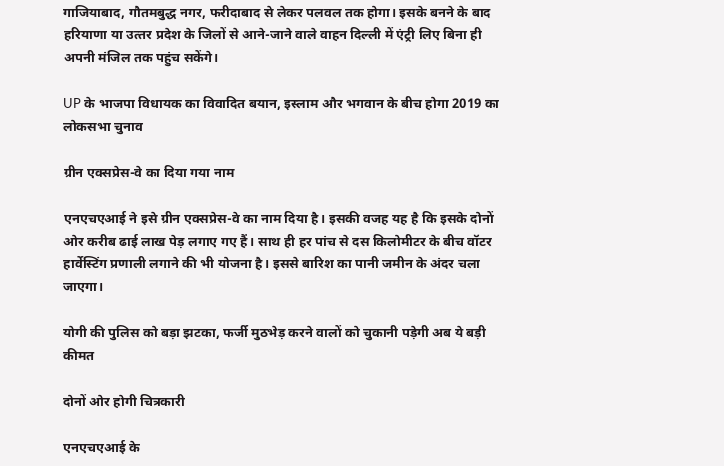गाजियाबाद, गौतमबुद्ध नगर, फरीदाबाद से लेकर पलवल तक होगा। इसके बनने के बाद हरियाणा या उत्‍तर प्रदेश के जिलों से आने-जाने वाले वाहन दिल्ली में एंट्री लिए बिना ही अपनी मंजिल तक पहुंच सकेंगे।

UP के भाजपा विधायक का विवादित बयान, इस्लाम और भगवान के बीच होगा 2019 का लोकसभा चुनाव

ग्रीन एक्‍सप्रेस-वे का दिया गया नाम

एनएचएआई ने इसे ग्रीन एक्‍सप्रेस-वे का नाम दिया है। इसकी वजह यह है कि इसके दोनों ओर करीब ढाई लाख पेड़ लगाए गए हैं। साथ ही हर पांच से दस किलोमीटर के बीच वॉटर हार्वेस्टिंग प्रणाली लगाने की भी योजना है। इससे बारिश का पानी जमीन के अंदर चला जाएगा।

योगी की पुलिस को बड़ा झटका, फर्जी मुठभेड़ करने वालों को चुकानी पड़ेगी अब ये बड़ी कीमत

दोनों ओर होगी चित्रकारी

एनएचएआई के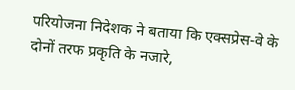परियोजना निदेशक ने बताया कि एक्सप्रेस-वे के दोनों तरफ प्रकृति के नजारे,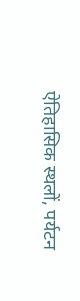ऐतिहासिक स्थलों, पर्यटन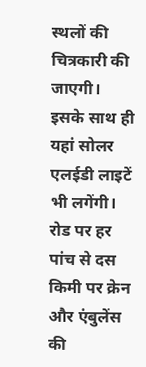स्थलों की चित्रकारी की जाएगी। इसके साथ ही यहां सोलर एलईडी लाइटें भी लगेंगी। रोड पर हर पांच से दस किमी पर क्रेन और एंबुलेंस की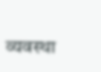व्यवस्था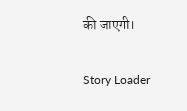की जाएगी।

Story Loader